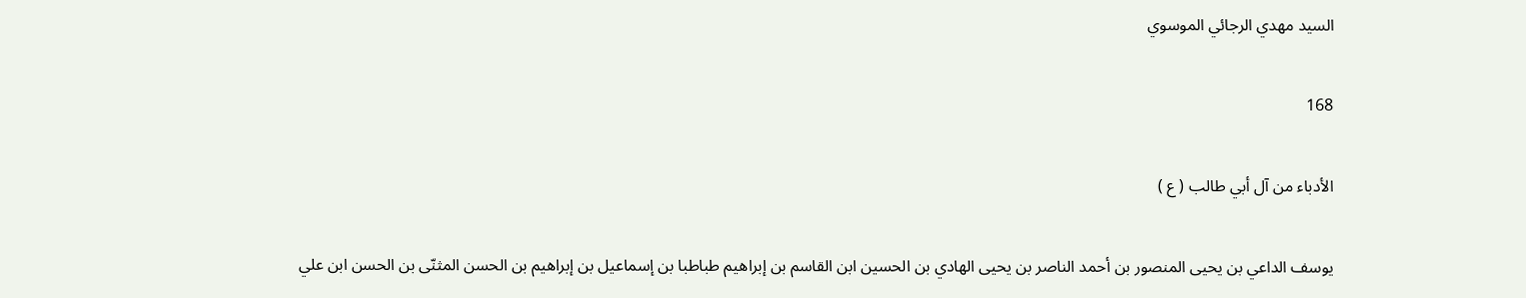السيد مهدي الرجائي الموسوي

168

الأدباء من آل أبي طالب ( ع )

يوسف الداعي بن يحيى المنصور بن أحمد الناصر بن يحيى الهادي بن الحسين ابن القاسم بن إبراهيم طباطبا بن إسماعيل بن إبراهيم بن الحسن المثنّى بن الحسن ابن علي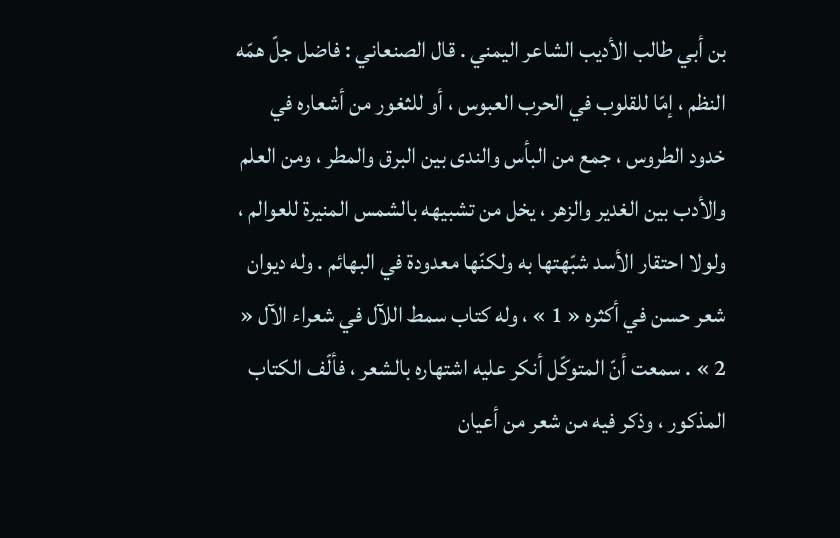بن أبي طالب الأديب الشاعر اليمني . قال الصنعاني : فاضل جلّ همّه النظم ، إمّا للقلوب في الحرب العبوس ، أو للثغور من أشعاره في خدود الطروس ، جمع من البأس والندى بين البرق والمطر ، ومن العلم والأدب بين الغدير والزهر ، يخل من تشبيهه بالشمس المنيرة للعوالم ، ولولا احتقار الأسد شبّهتها به ولكنّها معدودة في البهائم . وله ديوان شعر حسن في أكثره « 1 » ، وله كتاب سمط اللآل في شعراء الآل « 2 » . سمعت أنّ المتوكّل أنكر عليه اشتهاره بالشعر ، فألّف الكتاب المذكور ، وذكر فيه من شعر من أعيان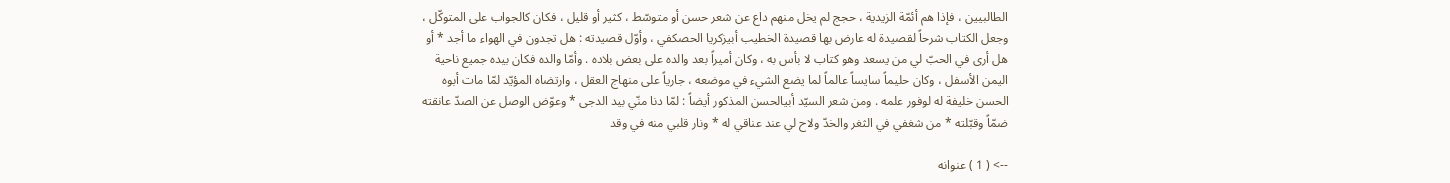الطالبيين ، فإذا هم أئمّة الزيدية ، حجج لم يخل منهم داع عن شعر حسن أو متوسّط ، كثير أو قليل ، فكان كالجواب على المتوكّل ، وجعل الكتاب شرحاً لقصيدة له عارض بها قصيدة الخطيب أبيزكريا الحصكفي ، وأوّل قصيدته : هل تجدون في الهواء ما أجد * أو هل أرى في الحبّ لي من يسعد وهو كتاب لا بأس به ، وكان أميراً بعد والده على بعض بلاده . وأمّا والده فكان بيده جميع ناحية اليمن الأسفل ، وكان حليماً سايساً عالماً لما يضع الشيء في موضعه ، جارياً على منهاج العقل ، وارتضاه المؤيّد لمّا مات أبوه الحسن خليفة له لوفور علمه . ومن شعر السيّد أبيالحسن المذكور أيضاً : لمّا دنا منّي بيد الدجى * وعوّض الوصل عن الصدّ عانقته ضمّاً وقبّلته * من شغفي في الثغر والخدّ ولاح لي عند عناقي له * ونار قلبي منه في وقد

--> ( 1 ) عنوانه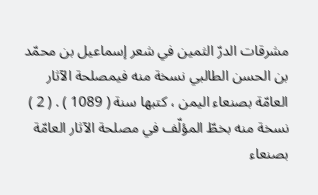مشرقات الدرّ الثمين في شعر إسماعيل بن محمّد بن الحسن الطالبي نسخة منه فيمصلحة الآثار العامّة بصنعاء اليمن ، كتبها سنة ( 1089 ) . ( 2 ) نسخة منه بخطّ المؤلّف في مصلحة الآثار العامّة بصنعاء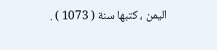اليمن ، كتبها سنة ( 1073 ) .